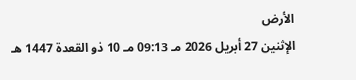الأرض
الإثنين 27 أبريل 2026 مـ 09:13 مـ 10 ذو القعدة 1447 هـ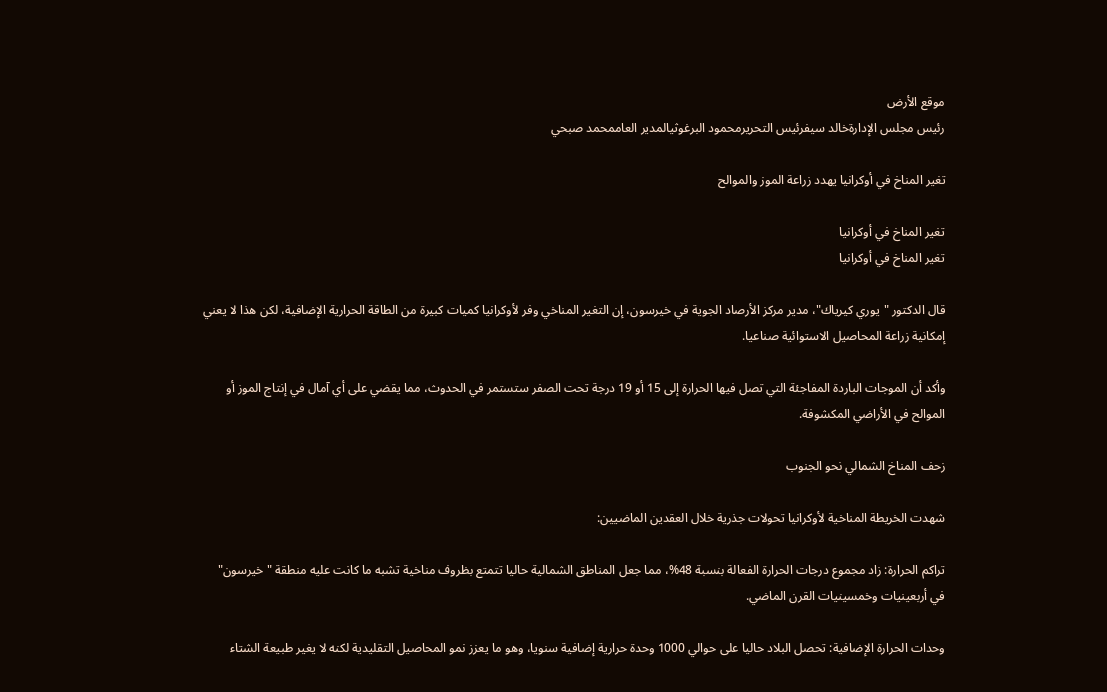موقع الأرض
رئيس مجلس الإدارةخالد سيفرئيس التحريرمحمود البرغوثيالمدير العاممحمد صبحي

تغير المناخ في أوكرانيا يهدد زراعة الموز والموالح

تغير المناخ في أوكرانيا
تغير المناخ في أوكرانيا

قال الدكتور "يوري كيرياك"، مدير مركز الأرصاد الجوية في خيرسون، إن التغير المناخي وفر لأوكرانيا كميات كبيرة من الطاقة الحرارية الإضافية، لكن هذا لا يعني إمكانية زراعة المحاصيل الاستوائية صناعيا.

وأكد أن الموجات الباردة المفاجئة التي تصل فيها الحرارة إلى 15 أو 19 درجة تحت الصفر ستستمر في الحدوث، مما يقضي على أي آمال في إنتاج الموز أو الموالح في الأراضي المكشوفة.

زحف المناخ الشمالي نحو الجنوب

شهدت الخريطة المناخية لأوكرانيا تحولات جذرية خلال العقدين الماضيين:

تراكم الحرارة: زاد مجموع درجات الحرارة الفعالة بنسبة 48%، مما جعل المناطق الشمالية حاليا تتمتع بظروف مناخية تشبه ما كانت عليه منطقة "خيرسون" في أربعينيات وخمسينيات القرن الماضي.

وحدات الحرارة الإضافية: تحصل البلاد حاليا على حوالي 1000 وحدة حرارية إضافية سنويا، وهو ما يعزز نمو المحاصيل التقليدية لكنه لا يغير طبيعة الشتاء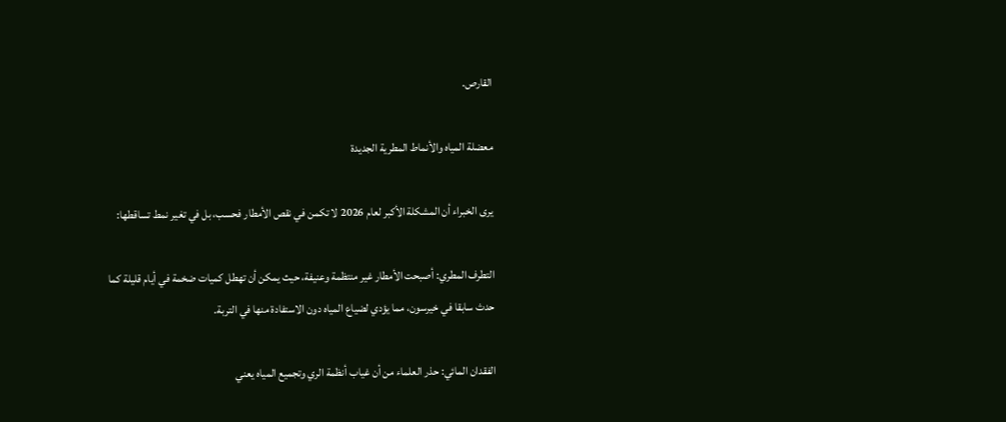القارص.

معضلة المياه والأنماط المطرية الجديدة

يرى الخبراء أن المشكلة الأكبر لعام 2026 لا تكمن في نقص الأمطار فحسب، بل في تغير نمط تساقطها:

التطرف المطري: أصبحت الأمطار غير منتظمة وعنيفة، حيث يمكن أن تهطل كميات ضخمة في أيام قليلة كما حدث سابقا في خيرسون، مما يؤدي لضياع المياه دون الاستفادة منها في التربة.

الفقدان المائي: حذر العلماء من أن غياب أنظمة الري وتجميع المياه يعني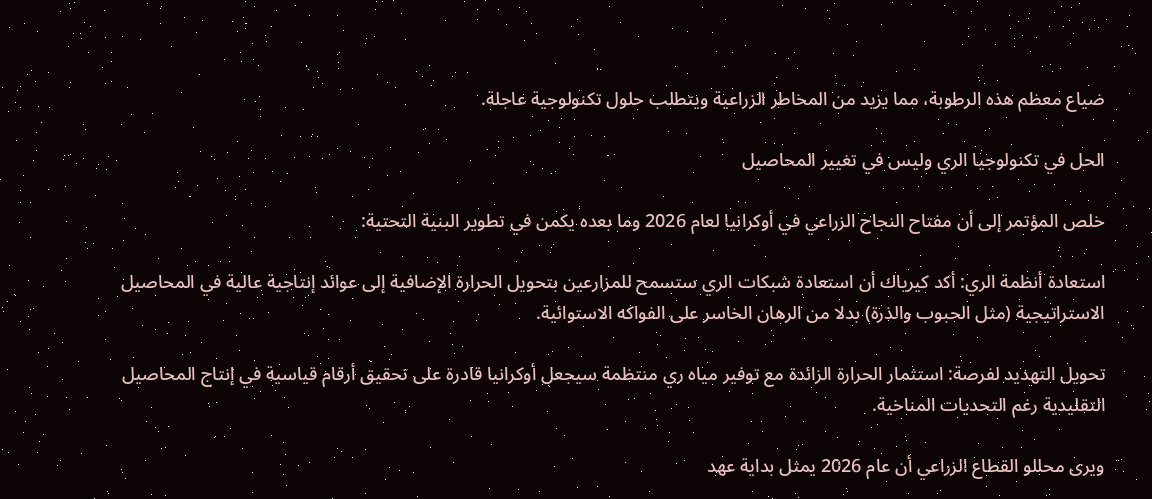ضياع معظم هذه الرطوبة، مما يزيد من المخاطر الزراعية ويتطلب حلول تكنولوجية عاجلة.

الحل في تكنولوجيا الري وليس في تغيير المحاصيل

خلص المؤتمر إلى أن مفتاح النجاح الزراعي في أوكرانيا لعام 2026 وما بعده يكمن في تطوير البنية التحتية:

استعادة أنظمة الري: أكد كيرياك أن استعادة شبكات الري ستسمح للمزارعين بتحويل الحرارة الإضافية إلى عوائد إنتاجية عالية في المحاصيل الاستراتيجية (مثل الحبوب والذرة) بدلا من الرهان الخاسر على الفواكه الاستوائية.

تحويل التهديد لفرصة: استثمار الحرارة الزائدة مع توفير مياه ري منتظمة سيجعل أوكرانيا قادرة على تحقيق أرقام قياسية في إنتاج المحاصيل التقليدية رغم التحديات المناخية.

ويرى محللو القطاع الزراعي أن عام 2026 يمثل بداية عهد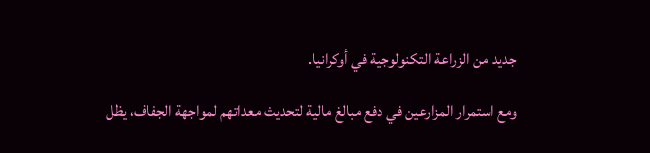جديد من الزراعة التكنولوجية في أوكرانيا.

ومع استمرار المزارعين في دفع مبالغ مالية لتحديث معداتهم لمواجهة الجفاف، يظل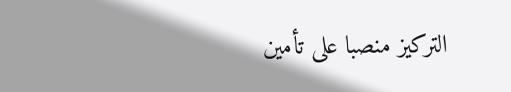التركيز منصبا على تأمين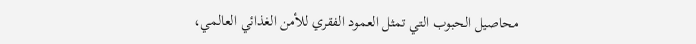محاصيل الحبوب التي تمثل العمود الفقري للأمن الغذائي العالمي،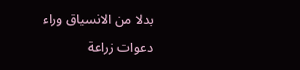بدلا من الانسياق وراء دعوات زراعة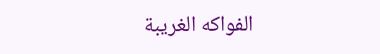الفواكه الغريبة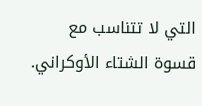التي لا تتناسب مع قسوة الشتاء الأوكراني.